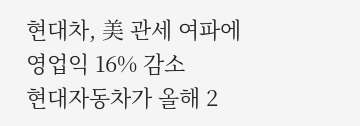현대차, 美 관세 여파에 영업익 16% 감소
현대자동차가 올해 2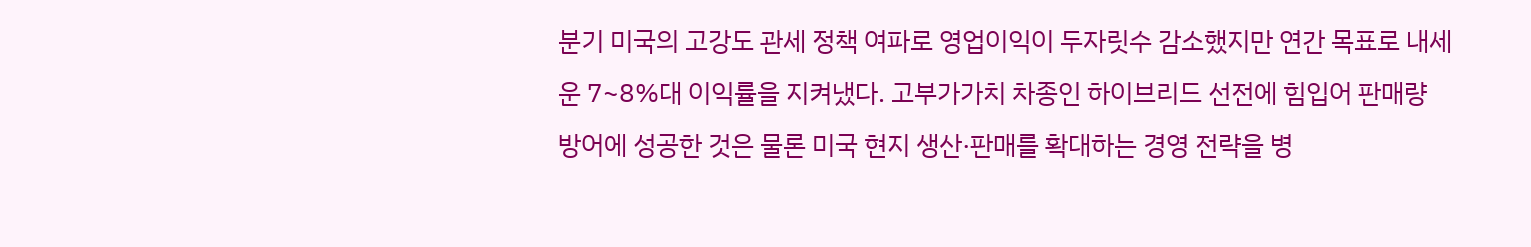분기 미국의 고강도 관세 정책 여파로 영업이익이 두자릿수 감소했지만 연간 목표로 내세운 7~8%대 이익률을 지켜냈다. 고부가가치 차종인 하이브리드 선전에 힘입어 판매량 방어에 성공한 것은 물론 미국 현지 생산·판매를 확대하는 경영 전략을 병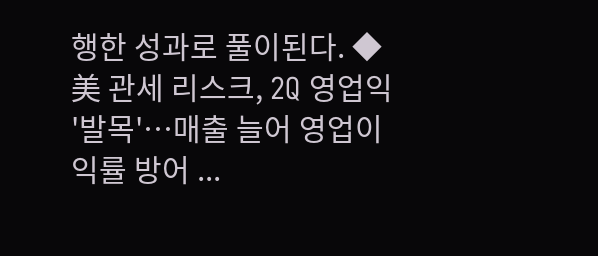행한 성과로 풀이된다. ◆ 美 관세 리스크, 2Q 영업익 '발목'…매출 늘어 영업이익률 방어 ...